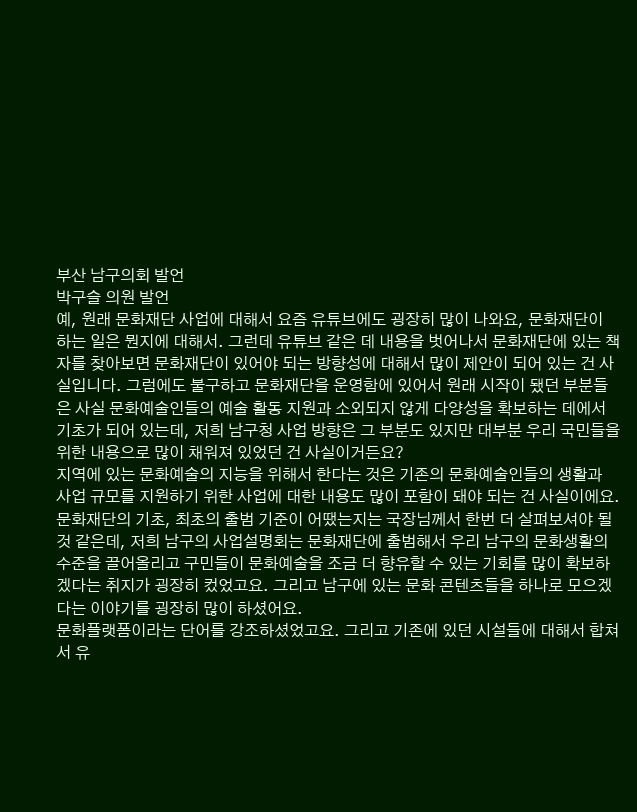부산 남구의회 발언
박구슬 의원 발언
예, 원래 문화재단 사업에 대해서 요즘 유튜브에도 굉장히 많이 나와요, 문화재단이 하는 일은 뭔지에 대해서. 그런데 유튜브 같은 데 내용을 벗어나서 문화재단에 있는 책자를 찾아보면 문화재단이 있어야 되는 방향성에 대해서 많이 제안이 되어 있는 건 사실입니다. 그럼에도 불구하고 문화재단을 운영함에 있어서 원래 시작이 됐던 부분들은 사실 문화예술인들의 예술 활동 지원과 소외되지 않게 다양성을 확보하는 데에서 기초가 되어 있는데, 저희 남구청 사업 방향은 그 부분도 있지만 대부분 우리 국민들을 위한 내용으로 많이 채워져 있었던 건 사실이거든요?
지역에 있는 문화예술의 지능을 위해서 한다는 것은 기존의 문화예술인들의 생활과 사업 규모를 지원하기 위한 사업에 대한 내용도 많이 포함이 돼야 되는 건 사실이에요. 문화재단의 기초, 최초의 출범 기준이 어땠는지는 국장님께서 한번 더 살펴보셔야 될 것 같은데, 저희 남구의 사업설명회는 문화재단에 출범해서 우리 남구의 문화생활의 수준을 끌어올리고 구민들이 문화예술을 조금 더 향유할 수 있는 기회를 많이 확보하겠다는 취지가 굉장히 컸었고요. 그리고 남구에 있는 문화 콘텐츠들을 하나로 모으겠다는 이야기를 굉장히 많이 하셨어요.
문화플랫폼이라는 단어를 강조하셨었고요. 그리고 기존에 있던 시설들에 대해서 합쳐서 유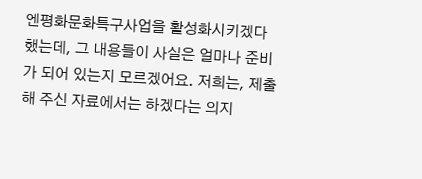엔평화문화특구사업을 활성화시키겠다 했는데, 그 내용들이 사실은 얼마나 준비가 되어 있는지 모르겠어요. 저희는, 제출해 주신 자료에서는 하겠다는 의지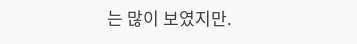는 많이 보였지만.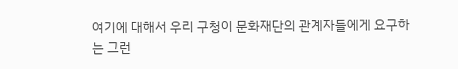여기에 대해서 우리 구청이 문화재단의 관계자들에게 요구하는 그런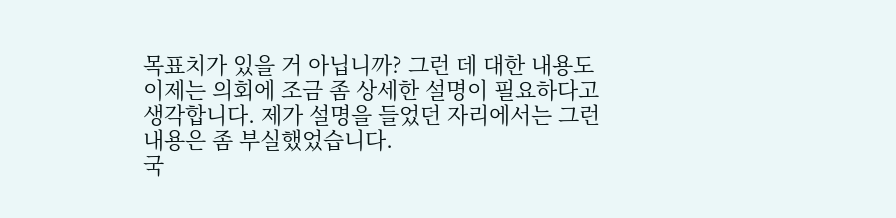목표치가 있을 거 아닙니까? 그런 데 대한 내용도 이제는 의회에 조금 좀 상세한 설명이 필요하다고 생각합니다. 제가 설명을 들었던 자리에서는 그런 내용은 좀 부실했었습니다.
국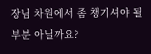장님 차원에서 좀 챙기셔야 될 부분 아닐까요?